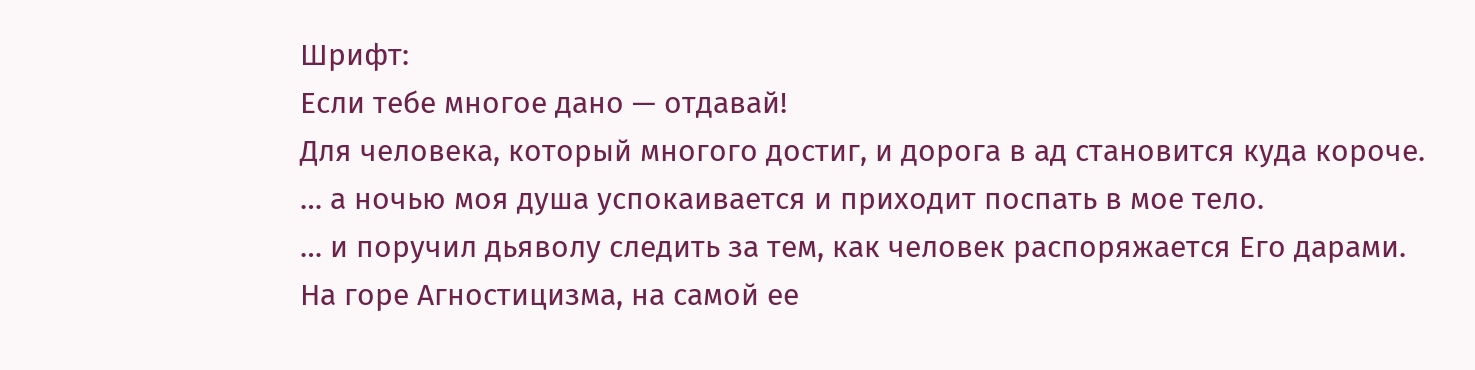Шрифт:
Если тебе многое дано — отдавай!
Для человека, который многого достиг, и дорога в ад становится куда короче.
… а ночью моя душа успокаивается и приходит поспать в мое тело.
… и поручил дьяволу следить за тем, как человек распоряжается Его дарами.
На горе Агностицизма, на самой ее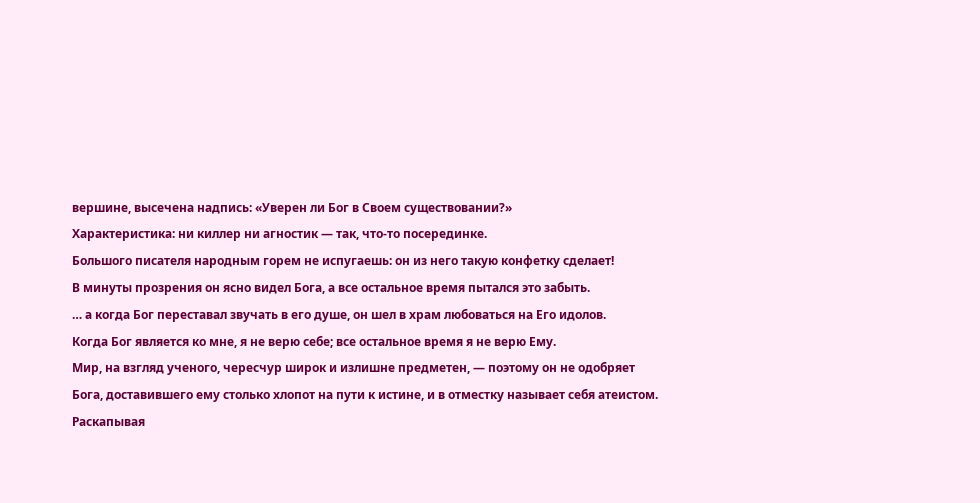вершине, высечена надпись: «Уверен ли Бог в Своем существовании?»
Характеристика: ни киллер ни агностик — так, что-то посерединке.
Большого писателя народным горем не испугаешь: он из него такую конфетку сделает!
В минуты прозрения он ясно видел Бога, а все остальное время пытался это забыть.
… а когда Бог переставал звучать в его душе, он шел в храм любоваться на Его идолов.
Когда Бог является ко мне, я не верю себе; все остальное время я не верю Ему.
Мир, на взгляд ученого, чересчур широк и излишне предметен, — поэтому он не одобряет Бога, доставившего ему столько хлопот на пути к истине, и в отместку называет себя атеистом.
Раскапывая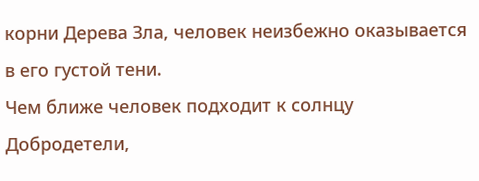корни Дерева Зла, человек неизбежно оказывается в его густой тени.
Чем ближе человек подходит к солнцу Добродетели,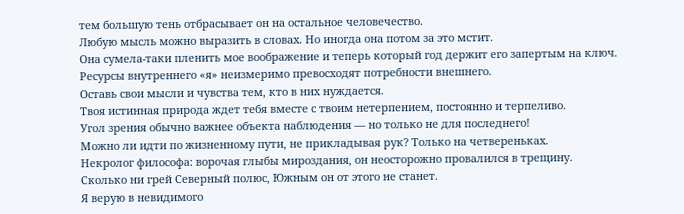тем большую тень отбрасывает он на остальное человечество.
Любую мысль можно выразить в словах. Но иногда она потом за это мстит.
Она сумела-таки пленить мое воображение и теперь который год держит его запертым на ключ.
Ресурсы внутреннего «я» неизмеримо превосходят потребности внешнего.
Оставь свои мысли и чувства тем, кто в них нуждается.
Твоя истинная природа ждет тебя вместе с твоим нетерпением, постоянно и терпеливо.
Угол зрения обычно важнее объекта наблюдения — но только не для последнего!
Можно ли идти по жизненному пути, не прикладывая рук? Только на четвереньках.
Некролог философа: ворочая глыбы мироздания, он неосторожно провалился в трещину.
Сколько ни грей Северный полюс, Южным он от этого не станет.
Я верую в невидимого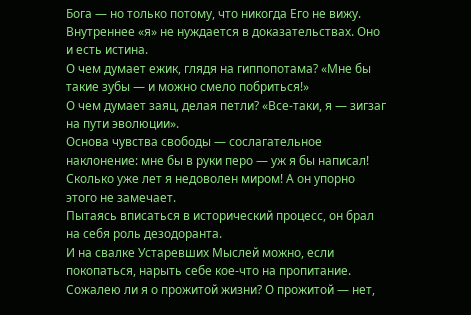Бога — но только потому, что никогда Его не вижу.
Внутреннее «я» не нуждается в доказательствах. Оно и есть истина.
О чем думает ежик, глядя на гиппопотама? «Мне бы такие зубы — и можно смело побриться!»
О чем думает заяц, делая петли? «Все-таки, я — зигзаг на пути эволюции».
Основа чувства свободы — сослагательное наклонение: мне бы в руки перо — уж я бы написал!
Сколько уже лет я недоволен миром! А он упорно этого не замечает.
Пытаясь вписаться в исторический процесс, он брал на себя роль дезодоранта.
И на свалке Устаревших Мыслей можно, если покопаться, нарыть себе кое-что на пропитание.
Сожалею ли я о прожитой жизни? О прожитой — нет,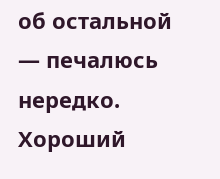об остальной — печалюсь нередко.
Хороший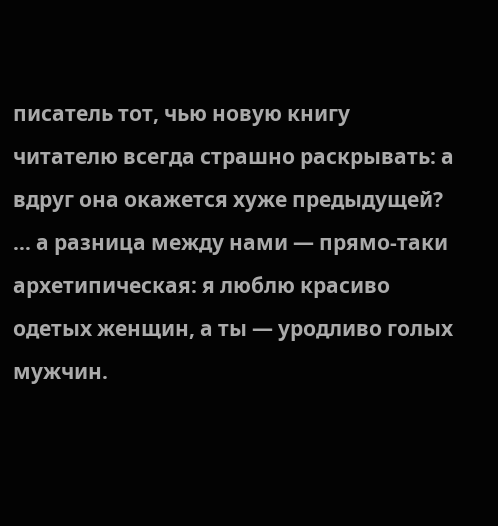писатель тот, чью новую книгу читателю всегда страшно раскрывать: а вдруг она окажется хуже предыдущей?
… а разница между нами — прямо-таки архетипическая: я люблю красиво одетых женщин, а ты — уродливо голых мужчин.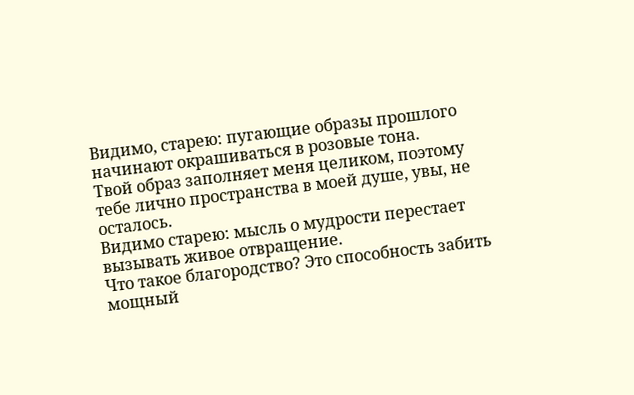Видимо, старею: пугающие образы прошлого начинают окрашиваться в розовые тона.
Твой образ заполняет меня целиком, поэтому тебе лично пространства в моей душе, увы, не осталось.
Видимо старею: мысль о мудрости перестает вызывать живое отвращение.
Что такое благородство? Это способность забить мощный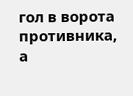гол в ворота противника, а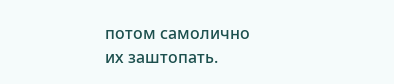потом самолично их заштопать.